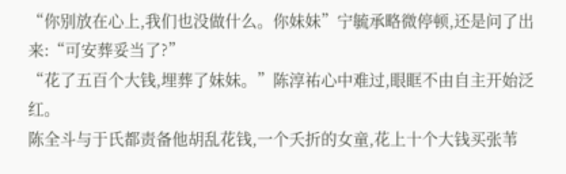“你别放在心上,我们也没做什么。你妹妹”宁毓承略微停顿,还是问了出来:“可安葬妥当了?”
“花了五百个大钱,埋葬了妹妹。”陈淳祐心中难过,眼眶不由自主开始泛红。
陈全斗与于氏都责备他胡乱花钱,一个夭折的女童,花上十个大钱买张苇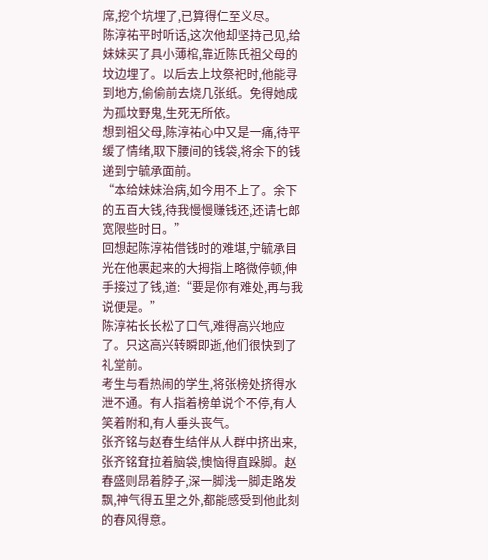席,挖个坑埋了,已算得仁至义尽。
陈淳祐平时听话,这次他却坚持己见,给妹妹买了具小薄棺,靠近陈氏祖父母的坟边埋了。以后去上坟祭祀时,他能寻到地方,偷偷前去烧几张纸。免得她成为孤坟野鬼,生死无所依。
想到祖父母,陈淳祐心中又是一痛,待平缓了情绪,取下腰间的钱袋,将余下的钱递到宁毓承面前。
“本给妹妹治病,如今用不上了。余下的五百大钱,待我慢慢赚钱还,还请七郎宽限些时日。”
回想起陈淳祐借钱时的难堪,宁毓承目光在他裹起来的大拇指上略微停顿,伸手接过了钱,道:“要是你有难处,再与我说便是。”
陈淳祐长长松了口气,难得高兴地应了。只这高兴转瞬即逝,他们很快到了礼堂前。
考生与看热闹的学生,将张榜处挤得水泄不通。有人指着榜单说个不停,有人笑着附和,有人垂头丧气。
张齐铭与赵春生结伴从人群中挤出来,张齐铭耷拉着脑袋,懊恼得直跺脚。赵春盛则昂着脖子,深一脚浅一脚走路发飘,神气得五里之外,都能感受到他此刻的春风得意。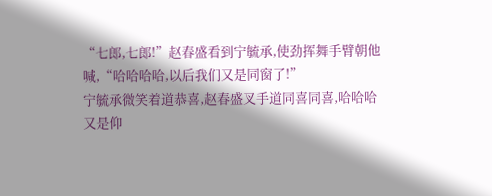“七郎,七郎!”赵春盛看到宁毓承,使劲挥舞手臂朝他喊,“哈哈哈哈,以后我们又是同窗了!”
宁毓承微笑着道恭喜,赵春盛叉手道同喜同喜,哈哈哈又是仰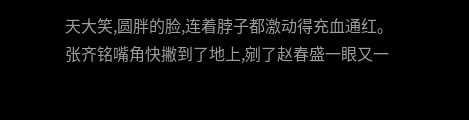天大笑,圆胖的脸,连着脖子都激动得充血通红。
张齐铭嘴角快撇到了地上,剜了赵春盛一眼又一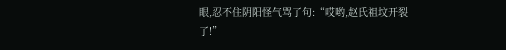眼,忍不住阴阳怪气骂了句:“哎哟,赵氏祖坟开裂了!”